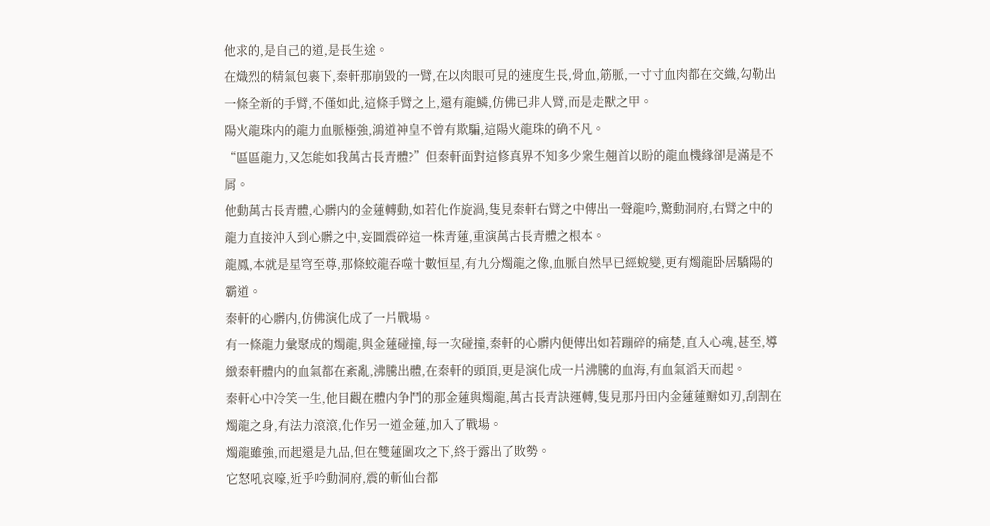他求的,是自己的道,是長生途。
在熾烈的精氣包裹下,秦軒那崩毀的一臂,在以肉眼可見的速度生長,骨血,筋脈,一寸寸血肉都在交織,勾勒出一條全新的手臂,不僅如此,這條手臂之上,還有龍鱗,仿佛已非人臂,而是走獸之甲。
陽火龍珠内的龍力血脈極強,鴻道神皇不曾有欺騙,這陽火龍珠的确不凡。
“區區龍力,又怎能如我萬古長青體?”但秦軒面對這修真界不知多少衆生翹首以盼的龍血機緣卻是滿是不屑。
他動萬古長青體,心髒内的金蓮轉動,如若化作旋渦,隻見秦軒右臂之中傳出一聲龍吟,驚動洞府,右臂之中的龍力直接沖入到心髒之中,妄圖震碎這一株青蓮,重演萬古長青體之根本。
龍鳳,本就是星穹至尊,那條蛟龍吞噬十數恒星,有九分燭龍之像,血脈自然早已經蛻變,更有燭龍卧居驕陽的霸道。
秦軒的心髒内,仿佛演化成了一片戰場。
有一條龍力彙聚成的燭龍,與金蓮碰撞,每一次碰撞,秦軒的心髒内便傳出如若蹦碎的痛楚,直入心魂,甚至,導緻秦軒體内的血氣都在紊亂,沸騰出體,在秦軒的頭頂,更是演化成一片沸騰的血海,有血氣滔天而起。
秦軒心中冷笑一生,他目觀在體内争鬥的那金蓮與燭龍,萬古長青訣運轉,隻見那丹田内金蓮蓮瓣如刃,刮割在燭龍之身,有法力滾滾,化作另一道金蓮,加入了戰場。
燭龍雖強,而起還是九品,但在雙蓮圍攻之下,終于露出了敗勢。
它怒吼哀嚎,近乎吟動洞府,震的斬仙台都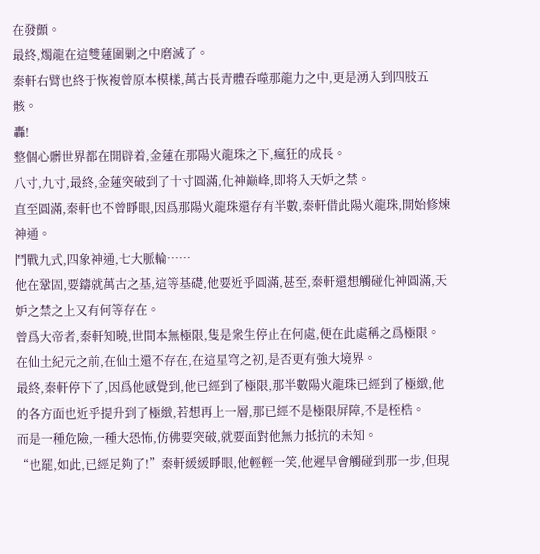在發顫。
最終,燭龍在這雙蓮圍剿之中磨滅了。
秦軒右臂也終于恢複曾原本模樣,萬古長青體吞噬那龍力之中,更是湧入到四肢五骸。
轟!
整個心髒世界都在開辟着,金蓮在那陽火龍珠之下,瘋狂的成長。
八寸,九寸,最終,金蓮突破到了十寸圓滿,化神巅峰,即将入天妒之禁。
直至圓滿,秦軒也不曾睜眼,因爲那陽火龍珠還存有半數,秦軒借此陽火龍珠,開始修煉神通。
鬥戰九式,四象神通,七大脈輪……
他在鞏固,要鑄就萬古之基,這等基礎,他要近乎圓滿,甚至,秦軒還想觸碰化神圓滿,天妒之禁之上又有何等存在。
曾爲大帝者,秦軒知曉,世間本無極限,隻是衆生停止在何處,便在此處稱之爲極限。
在仙土紀元之前,在仙土還不存在,在這星穹之初,是否更有強大境界。
最終,秦軒停下了,因爲他感覺到,他已經到了極限,那半數陽火龍珠已經到了極緻,他的各方面也近乎提升到了極緻,若想再上一層,那已經不是極限屏障,不是桎梏。
而是一種危險,一種大恐怖,仿佛要突破,就要面對他無力抵抗的未知。
“也罷,如此,已經足夠了!”秦軒緩緩睜眼,他輕輕一笑,他遲早會觸碰到那一步,但現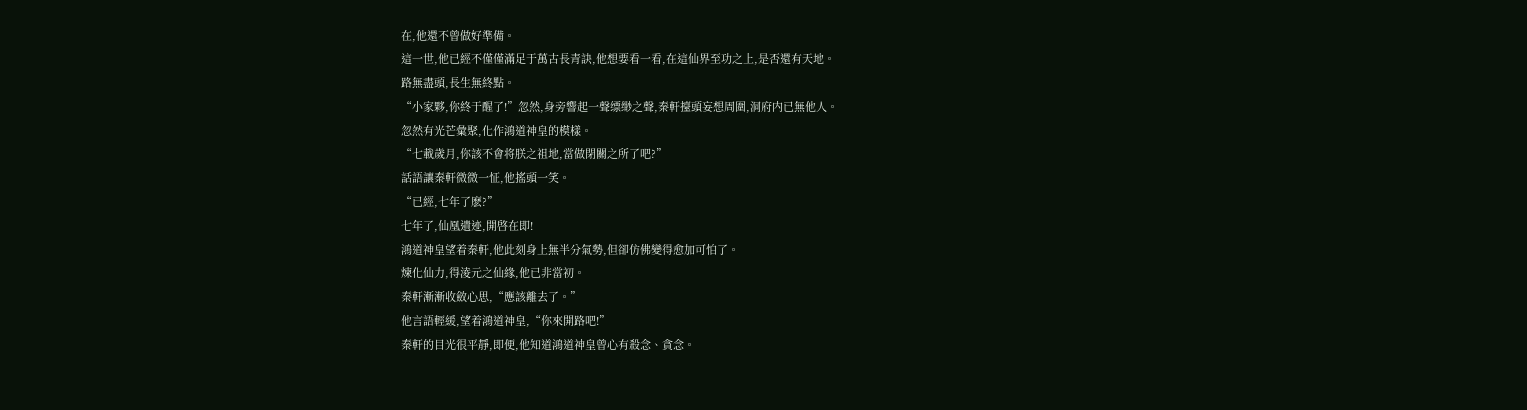在,他還不曾做好準備。
這一世,他已經不僅僅滿足于萬古長青訣,他想要看一看,在這仙界至功之上,是否還有天地。
路無盡頭,長生無終點。
“小家夥,你終于醒了!”忽然,身旁響起一聲缥缈之聲,秦軒擡頭妄想周圍,洞府内已無他人。
忽然有光芒彙聚,化作鴻道神皇的模樣。
“七載歲月,你該不會将朕之祖地,當做閉關之所了吧?”
話語讓秦軒微微一怔,他搖頭一笑。
“已經,七年了麽?”
七年了,仙凰遺迹,開啓在即!
鴻道神皇望着秦軒,他此刻身上無半分氣勢,但卻仿佛變得愈加可怕了。
煉化仙力,得淩元之仙緣,他已非當初。
秦軒漸漸收斂心思,“應該離去了。”
他言語輕緩,望着鴻道神皇,“你來開路吧!”
秦軒的目光很平靜,即便,他知道鴻道神皇曾心有殺念、貪念。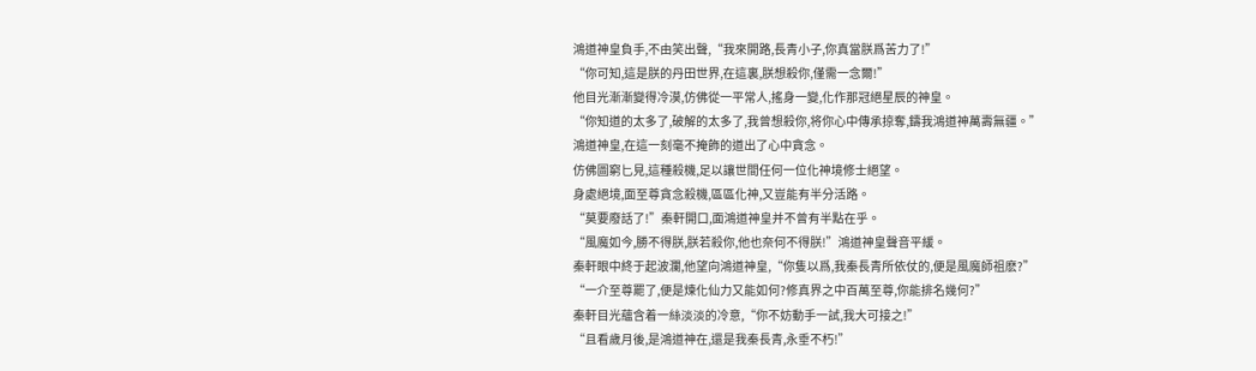鴻道神皇負手,不由笑出聲,“我來開路,長青小子,你真當朕爲苦力了!”
“你可知,這是朕的丹田世界,在這裏,朕想殺你,僅需一念爾!”
他目光漸漸變得冷漠,仿佛從一平常人,搖身一變,化作那冠絕星辰的神皇。
“你知道的太多了,破解的太多了,我曾想殺你,将你心中傳承掠奪,鑄我鴻道神萬壽無疆。”
鴻道神皇,在這一刻毫不掩飾的道出了心中貪念。
仿佛圖窮匕見,這種殺機,足以讓世間任何一位化神境修士絕望。
身處絕境,面至尊貪念殺機,區區化神,又豈能有半分活路。
“莫要廢話了!”秦軒開口,面鴻道神皇并不曾有半點在乎。
“風魔如今,勝不得朕,朕若殺你,他也奈何不得朕!”鴻道神皇聲音平緩。
秦軒眼中終于起波瀾,他望向鴻道神皇,“你隻以爲,我秦長青所依仗的,便是風魔師祖麽?”
“一介至尊罷了,便是煉化仙力又能如何?修真界之中百萬至尊,你能排名幾何?”
秦軒目光蘊含着一絲淡淡的冷意,“你不妨動手一試,我大可接之!”
“且看歲月後,是鴻道神在,還是我秦長青,永垂不朽!”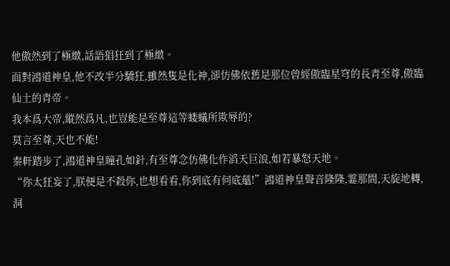他傲然到了極緻,話語猖狂到了極緻。
面對鴻道神皇,他不改半分驕狂,雖然隻是化神,卻仿佛依舊是那位曾經傲臨星穹的長青至尊,傲臨仙土的青帝。
我本爲大帝,縱然爲凡,也豈能是至尊這等蝼蟻所欺辱的?
莫言至尊,天也不能!
秦軒踏步了,鴻道神皇瞳孔如針,有至尊念仿佛化作滔天巨浪,如若暴怒天地。
“你太狂妄了,朕便是不殺你,也想看看,你到底有何底蘊!”鴻道神皇聲音隆隆,霎那間,天旋地轉,洞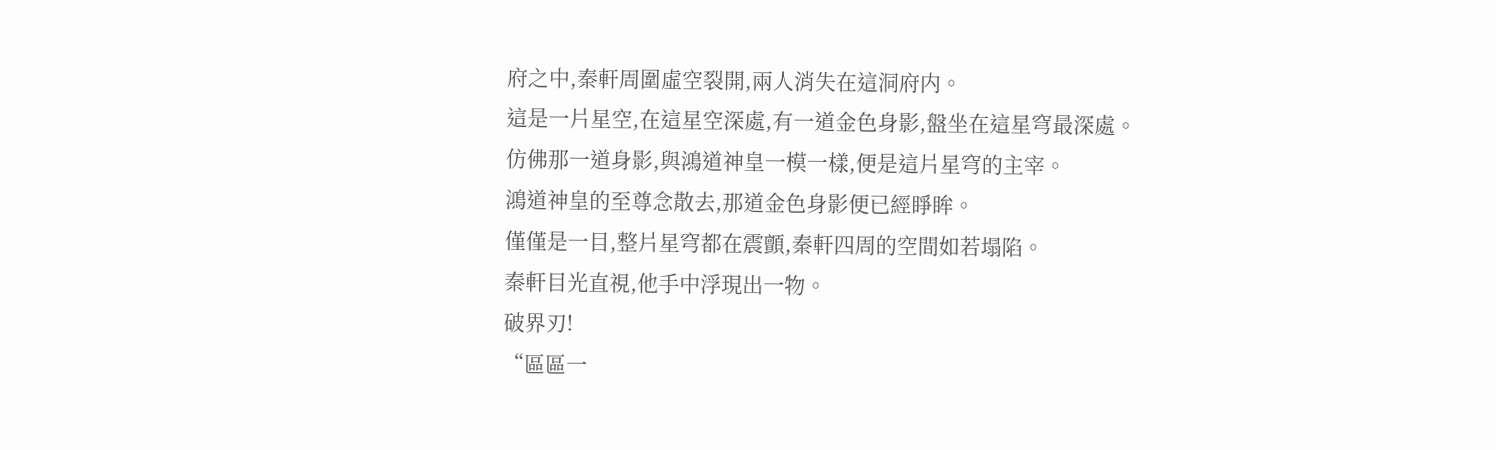府之中,秦軒周圍虛空裂開,兩人消失在這洞府内。
這是一片星空,在這星空深處,有一道金色身影,盤坐在這星穹最深處。
仿佛那一道身影,與鴻道神皇一模一樣,便是這片星穹的主宰。
鴻道神皇的至尊念散去,那道金色身影便已經睜眸。
僅僅是一目,整片星穹都在震顫,秦軒四周的空間如若塌陷。
秦軒目光直視,他手中浮現出一物。
破界刃!
“區區一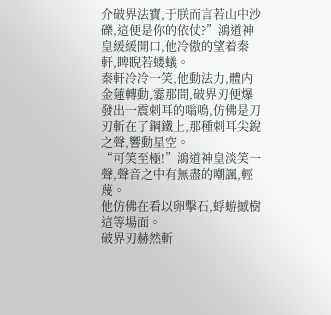介破界法寶,于朕而言若山中沙礫,這便是你的依仗?”鴻道神皇緩緩開口,他冷傲的望着秦軒,睥睨若蝼蟻。
秦軒冷冷一笑,他動法力,體内金蓮轉動,霎那間,破界刃便爆發出一震刺耳的嗡鳴,仿佛是刀刃斬在了鋼鐵上,那種刺耳尖銳之聲,響動星空。
“可笑至極!”鴻道神皇淡笑一聲,聲音之中有無盡的嘲諷,輕蔑。
他仿佛在看以卵擊石,蜉蝣撼樹這等場面。
破界刃赫然斬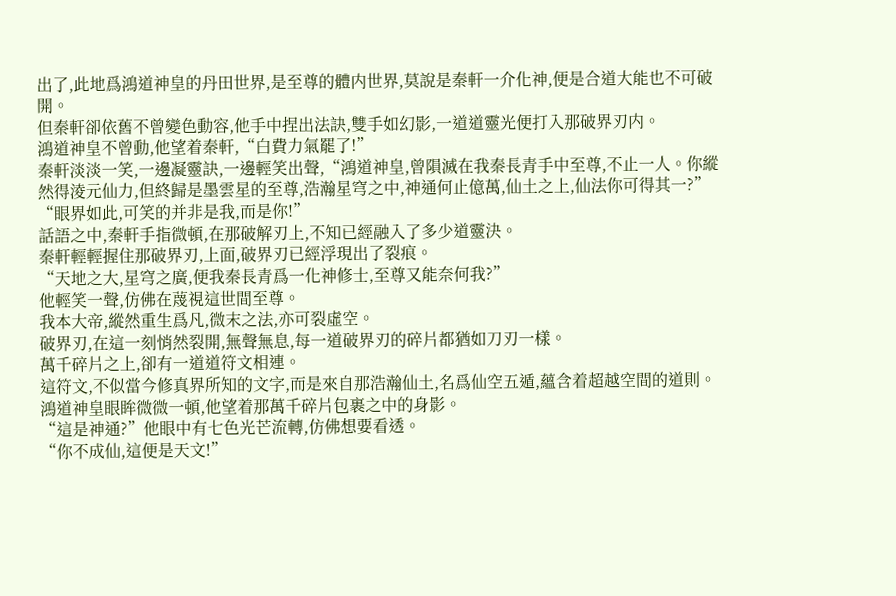出了,此地爲鴻道神皇的丹田世界,是至尊的體内世界,莫說是秦軒一介化神,便是合道大能也不可破開。
但秦軒卻依舊不曾變色動容,他手中捏出法訣,雙手如幻影,一道道靈光便打入那破界刃内。
鴻道神皇不曾動,他望着秦軒,“白費力氣罷了!”
秦軒淡淡一笑,一邊凝靈訣,一邊輕笑出聲,“鴻道神皇,曾隕滅在我秦長青手中至尊,不止一人。你縱然得淩元仙力,但終歸是墨雲星的至尊,浩瀚星穹之中,神通何止億萬,仙土之上,仙法你可得其一?”
“眼界如此,可笑的并非是我,而是你!”
話語之中,秦軒手指微頓,在那破解刃上,不知已經融入了多少道靈決。
秦軒輕輕握住那破界刃,上面,破界刃已經浮現出了裂痕。
“天地之大,星穹之廣,便我秦長青爲一化神修士,至尊又能奈何我?”
他輕笑一聲,仿佛在蔑視這世間至尊。
我本大帝,縱然重生爲凡,微末之法,亦可裂虛空。
破界刃,在這一刻悄然裂開,無聲無息,每一道破界刃的碎片都猶如刀刃一樣。
萬千碎片之上,卻有一道道符文相連。
這符文,不似當今修真界所知的文字,而是來自那浩瀚仙土,名爲仙空五遁,蘊含着超越空間的道則。
鴻道神皇眼眸微微一頓,他望着那萬千碎片包裹之中的身影。
“這是神通?”他眼中有七色光芒流轉,仿佛想要看透。
“你不成仙,這便是天文!”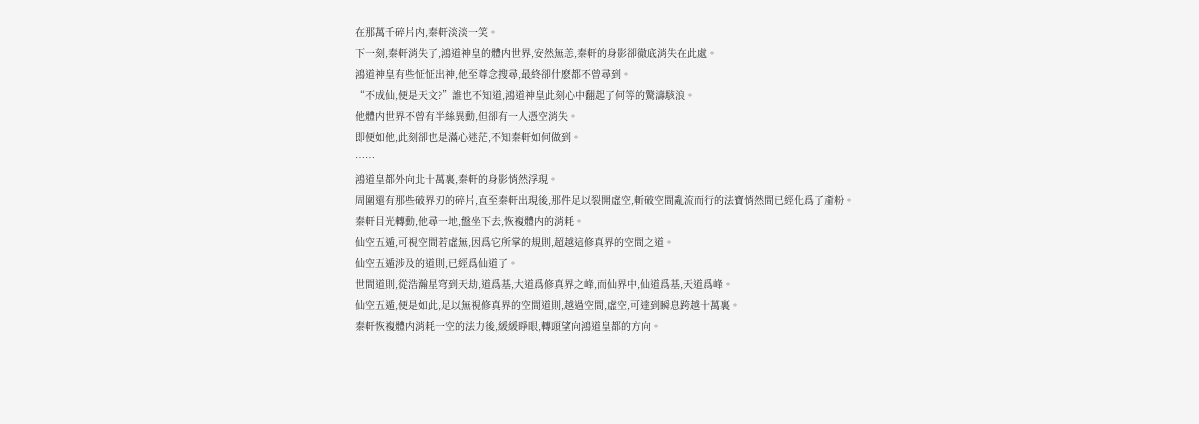在那萬千碎片内,秦軒淡淡一笑。
下一刻,秦軒消失了,鴻道神皇的體内世界,安然無恙,秦軒的身影卻徹底消失在此處。
鴻道神皇有些怔怔出神,他至尊念搜尋,最終卻什麽都不曾尋到。
“不成仙,便是天文?”誰也不知道,鴻道神皇此刻心中翻起了何等的驚濤駭浪。
他體内世界不曾有半絲異動,但卻有一人憑空消失。
即便如他,此刻卻也是滿心迷茫,不知秦軒如何做到。
……
鴻道皇都外向北十萬裏,秦軒的身影悄然浮現。
周圍還有那些破界刃的碎片,直至秦軒出現後,那件足以裂開虛空,斬破空間亂流而行的法寶悄然間已經化爲了齑粉。
秦軒目光轉動,他尋一地,盤坐下去,恢複體内的消耗。
仙空五遁,可視空間若虛無,因爲它所掌的規則,超越這修真界的空間之道。
仙空五遁涉及的道則,已經爲仙道了。
世間道則,從浩瀚星穹到天劫,道爲基,大道爲修真界之峰,而仙界中,仙道爲基,天道爲峰。
仙空五遁,便是如此,足以無視修真界的空間道則,越過空間,虛空,可達到瞬息跨越十萬裏。
秦軒恢複體内消耗一空的法力後,緩緩睜眼,轉頭望向鴻道皇都的方向。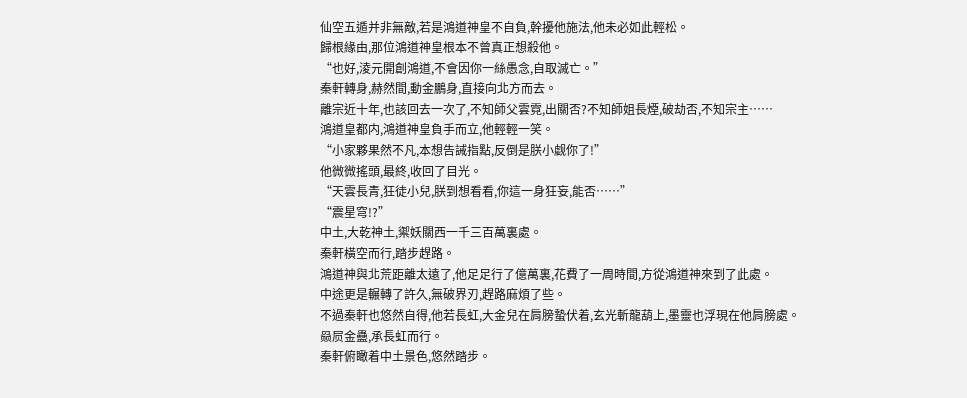仙空五遁并非無敵,若是鴻道神皇不自負,幹擾他施法,他未必如此輕松。
歸根緣由,那位鴻道神皇根本不曾真正想殺他。
“也好,淩元開創鴻道,不會因你一絲愚念,自取滅亡。”
秦軒轉身,赫然間,動金鵬身,直接向北方而去。
離宗近十年,也該回去一次了,不知師父雲霓,出關否?不知師姐長煙,破劫否,不知宗主……
鴻道皇都内,鴻道神皇負手而立,他輕輕一笑。
“小家夥果然不凡,本想告誡指點,反倒是朕小觑你了!”
他微微搖頭,最終,收回了目光。
“天雲長青,狂徒小兒,朕到想看看,你這一身狂妄,能否……”
“震星穹!?”
中土,大乾神土,禦妖關西一千三百萬裏處。
秦軒橫空而行,踏步趕路。
鴻道神與北荒距離太遠了,他足足行了億萬裏,花費了一周時間,方從鴻道神來到了此處。
中途更是輾轉了許久,無破界刃,趕路麻煩了些。
不過秦軒也悠然自得,他若長虹,大金兒在肩膀蟄伏着,玄光斬龍葫上,墨靈也浮現在他肩膀處。
赑屃金蠱,承長虹而行。
秦軒俯瞰着中土景色,悠然踏步。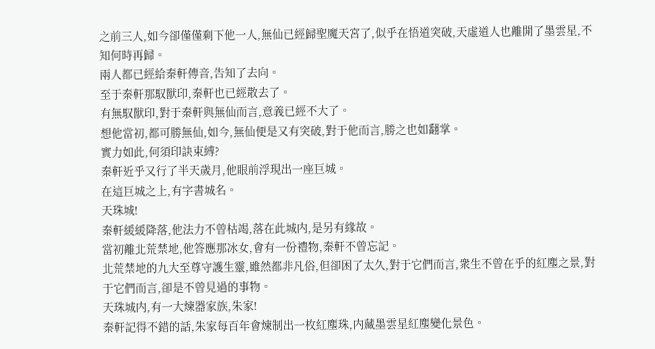之前三人,如今卻僅僅剩下他一人,無仙已經歸聖魔天宮了,似乎在悟道突破,天虛道人也離開了墨雲星,不知何時再歸。
兩人都已經給秦軒傳音,告知了去向。
至于秦軒那馭獸印,秦軒也已經散去了。
有無馭獸印,對于秦軒與無仙而言,意義已經不大了。
想他當初,都可勝無仙,如今,無仙便是又有突破,對于他而言,勝之也如翻掌。
實力如此,何須印訣束縛?
秦軒近乎又行了半天歲月,他眼前浮現出一座巨城。
在這巨城之上,有字書城名。
天珠城!
秦軒緩緩降落,他法力不曾枯竭,落在此城内,是另有緣故。
當初離北荒禁地,他答應那冰女,會有一份禮物,秦軒不曾忘記。
北荒禁地的九大至尊守護生靈,雖然都非凡俗,但卻困了太久,對于它們而言,衆生不曾在乎的紅塵之景,對于它們而言,卻是不曾見過的事物。
天珠城内,有一大煉器家族,朱家!
秦軒記得不錯的話,朱家每百年會煉制出一枚紅塵珠,内藏墨雲星紅塵變化景色。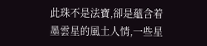此珠不是法寶,卻是蘊含着墨雲星的風土人情,一些星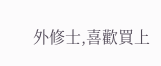外修士,喜歡買上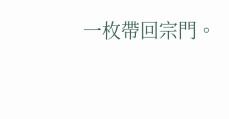一枚帶回宗門。